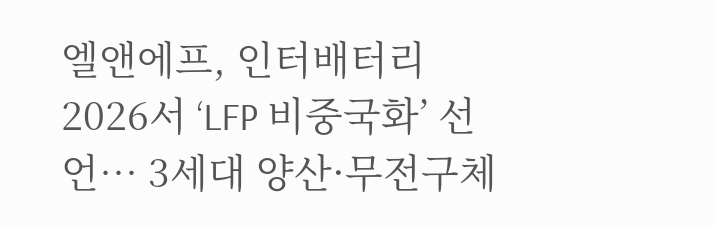엘앤에프, 인터배터리2026서 ‘LFP 비중국화’ 선언… 3세대 양산·무전구체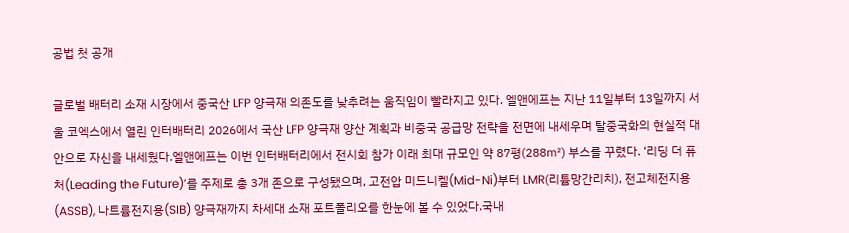공법 첫 공개

글로벌 배터리 소재 시장에서 중국산 LFP 양극재 의존도를 낮추려는 움직임이 빨라지고 있다. 엘앤에프는 지난 11일부터 13일까지 서울 코엑스에서 열린 인터배터리 2026에서 국산 LFP 양극재 양산 계획과 비중국 공급망 전략을 전면에 내세우며 탈중국화의 현실적 대안으로 자신을 내세웠다.엘앤에프는 이번 인터배터리에서 전시회 참가 이래 최대 규모인 약 87평(288㎡) 부스를 꾸렸다. ‘리딩 더 퓨처(Leading the Future)’를 주제로 총 3개 존으로 구성됐으며, 고전압 미드니켈(Mid-Ni)부터 LMR(리튬망간리치), 전고체전지용(ASSB), 나트륨전지용(SIB) 양극재까지 차세대 소재 포트폴리오를 한눈에 볼 수 있었다.국내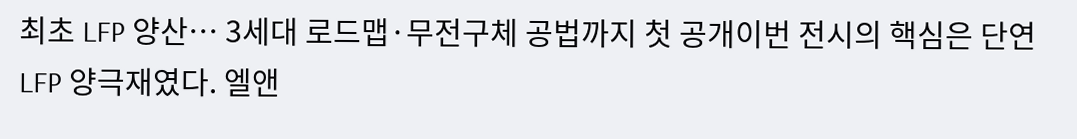최초 LFP 양산… 3세대 로드맵·무전구체 공법까지 첫 공개이번 전시의 핵심은 단연 LFP 양극재였다. 엘앤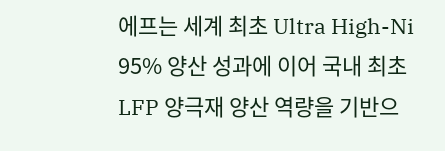에프는 세계 최초 Ultra High-Ni 95% 양산 성과에 이어 국내 최초 LFP 양극재 양산 역량을 기반으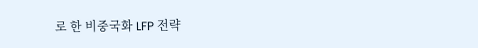로 한 비중국화 LFP 전략